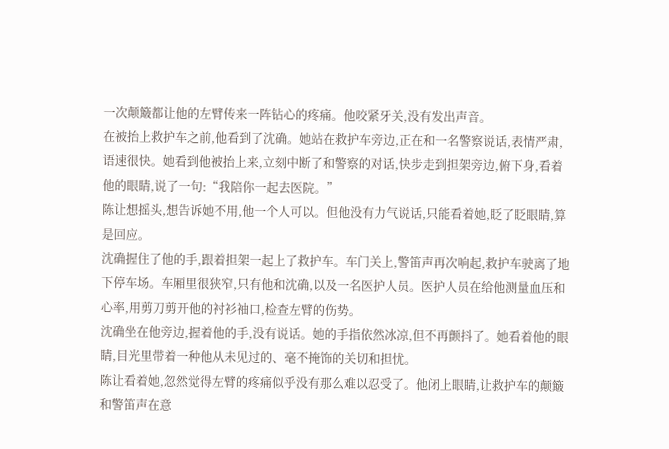一次颠簸都让他的左臂传来一阵钻心的疼痛。他咬紧牙关,没有发出声音。
在被抬上救护车之前,他看到了沈确。她站在救护车旁边,正在和一名警察说话,表情严肃,语速很快。她看到他被抬上来,立刻中断了和警察的对话,快步走到担架旁边,俯下身,看着他的眼睛,说了一句:“我陪你一起去医院。”
陈让想摇头,想告诉她不用,他一个人可以。但他没有力气说话,只能看着她,眨了眨眼睛,算是回应。
沈确握住了他的手,跟着担架一起上了救护车。车门关上,警笛声再次响起,救护车驶离了地下停车场。车厢里很狭窄,只有他和沈确,以及一名医护人员。医护人员在给他测量血压和心率,用剪刀剪开他的衬衫袖口,检查左臂的伤势。
沈确坐在他旁边,握着他的手,没有说话。她的手指依然冰凉,但不再颤抖了。她看着他的眼睛,目光里带着一种他从未见过的、毫不掩饰的关切和担忧。
陈让看着她,忽然觉得左臂的疼痛似乎没有那么难以忍受了。他闭上眼睛,让救护车的颠簸和警笛声在意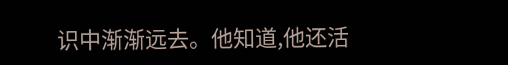识中渐渐远去。他知道,他还活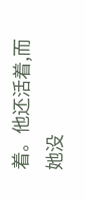着。他还活着,而她没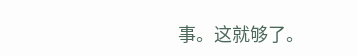事。这就够了。